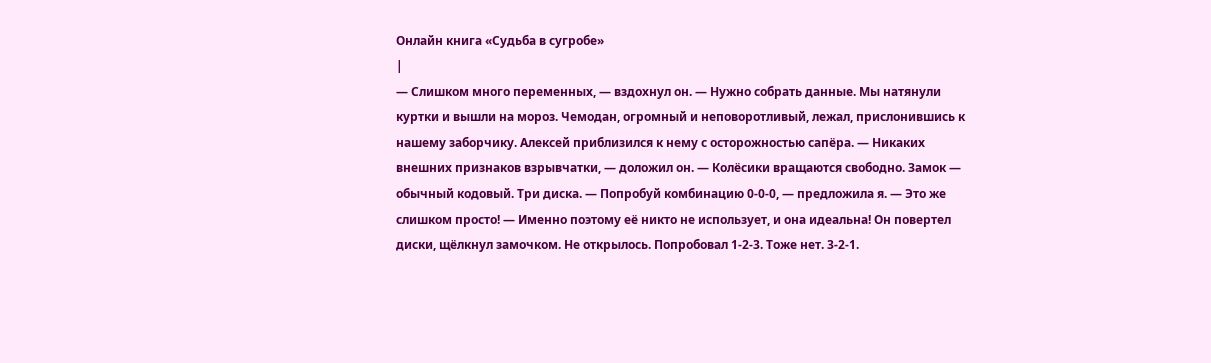Онлайн книга «Судьба в сугробе»
|
— Слишком много переменных, — вздохнул он. — Нужно собрать данные. Мы натянули куртки и вышли на мороз. Чемодан, огромный и неповоротливый, лежал, прислонившись к нашему заборчику. Алексей приблизился к нему с осторожностью сапёра. — Никаких внешних признаков взрывчатки, — доложил он. — Колёсики вращаются свободно. Замок — обычный кодовый. Три диска. — Попробуй комбинацию 0-0-0, — предложила я. — Это же слишком просто! — Именно поэтому её никто не использует, и она идеальна! Он повертел диски, щёлкнул замочком. Не открылось. Попробовал 1-2-3. Тоже нет. 3-2-1.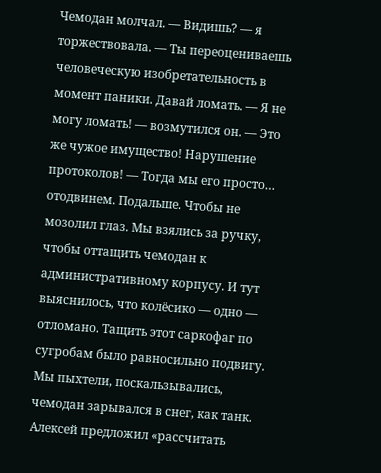Чемодан молчал. — Видишь? — я торжествовала. — Ты переоцениваешь человеческую изобретательность в момент паники. Давай ломать. — Я не могу ломать! — возмутился он. — Это же чужое имущество! Нарушение протоколов! — Тогда мы его просто… отодвинем. Подальше. Чтобы не мозолил глаз. Мы взялись за ручку, чтобы оттащить чемодан к административному корпусу. И тут выяснилось, что колёсико — одно — отломано. Тащить этот саркофаг по сугробам было равносильно подвигу. Мы пыхтели, поскальзывались, чемодан зарывался в снег, как танк. Алексей предложил «рассчитать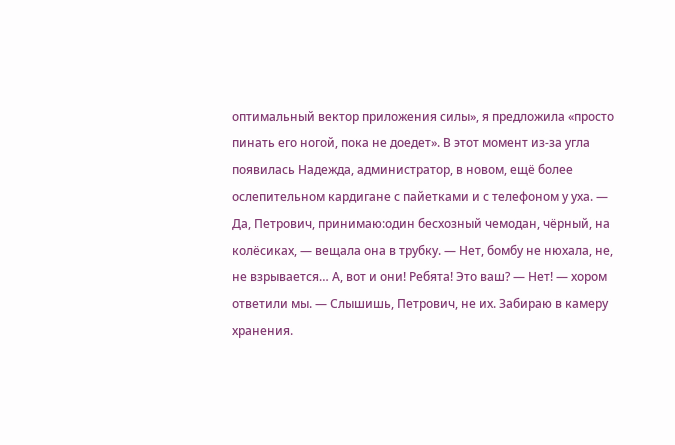оптимальный вектор приложения силы», я предложила «просто пинать его ногой, пока не доедет». В этот момент из-за угла появилась Надежда, администратор, в новом, ещё более ослепительном кардигане с пайетками и с телефоном у уха. — Да, Петрович, принимаю:один бесхозный чемодан, чёрный, на колёсиках, — вещала она в трубку. — Нет, бомбу не нюхала, не, не взрывается… А, вот и они! Ребята! Это ваш? — Нет! — хором ответили мы. — Слышишь, Петрович, не их. Забираю в камеру хранения.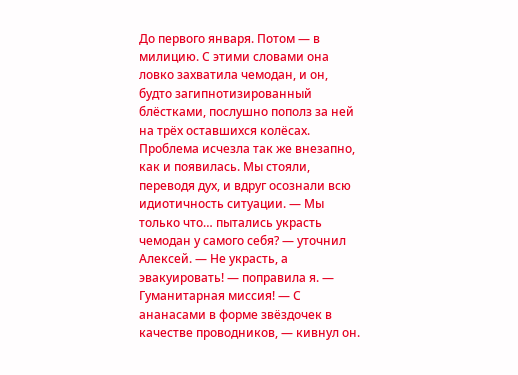До первого января. Потом — в милицию. С этими словами она ловко захватила чемодан, и он, будто загипнотизированный блёстками, послушно пополз за ней на трёх оставшихся колёсах. Проблема исчезла так же внезапно, как и появилась. Мы стояли, переводя дух, и вдруг осознали всю идиотичность ситуации. — Мы только что… пытались украсть чемодан у самого себя? — уточнил Алексей. — Не украсть, а эвакуировать! — поправила я. — Гуманитарная миссия! — С ананасами в форме звёздочек в качестве проводников, — кивнул он.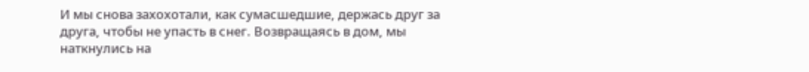И мы снова захохотали, как сумасшедшие, держась друг за друга, чтобы не упасть в снег. Возвращаясь в дом, мы наткнулись на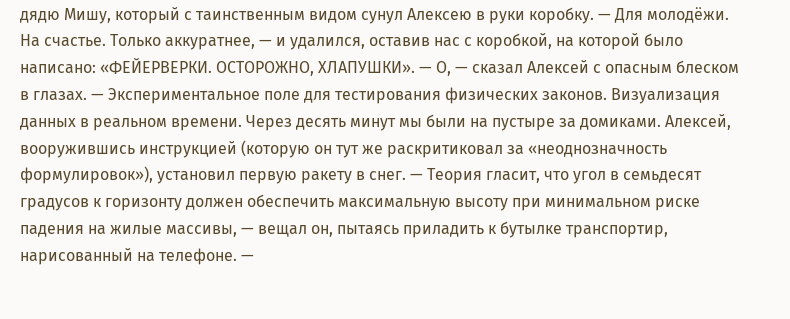дядю Мишу, который с таинственным видом сунул Алексею в руки коробку. — Для молодёжи. На счастье. Только аккуратнее, — и удалился, оставив нас с коробкой, на которой было написано: «ФЕЙЕРВЕРКИ. ОСТОРОЖНО, ХЛАПУШКИ». — О, — сказал Алексей с опасным блеском в глазах. — Экспериментальное поле для тестирования физических законов. Визуализация данных в реальном времени. Через десять минут мы были на пустыре за домиками. Алексей, вооружившись инструкцией (которую он тут же раскритиковал за «неоднозначность формулировок»), установил первую ракету в снег. — Теория гласит, что угол в семьдесят градусов к горизонту должен обеспечить максимальную высоту при минимальном риске падения на жилые массивы, — вещал он, пытаясь приладить к бутылке транспортир, нарисованный на телефоне. —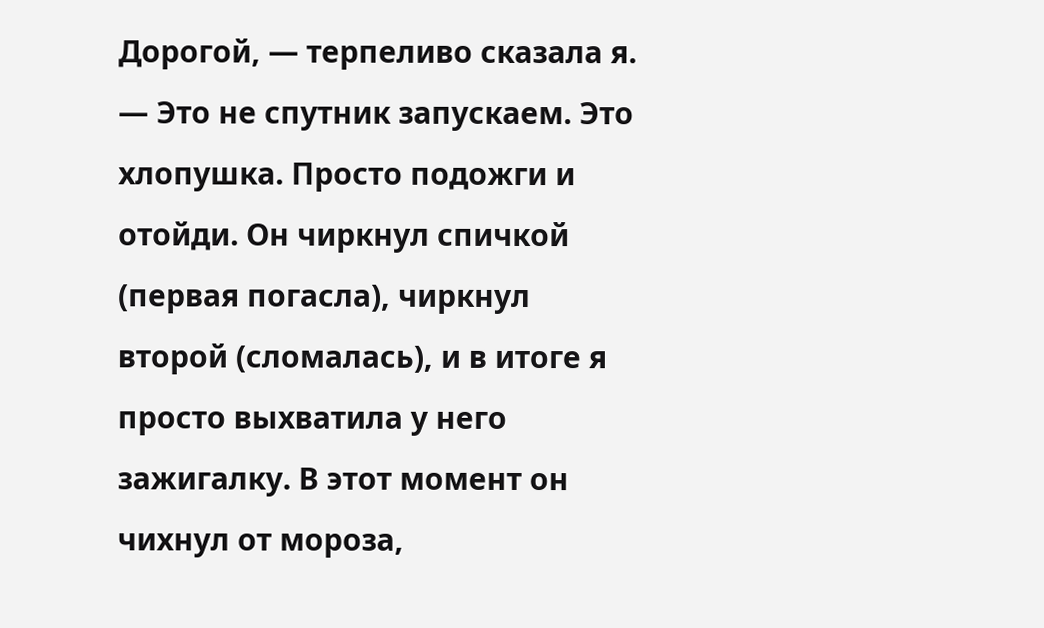Дорогой, — терпеливо сказала я. — Это не спутник запускаем. Это хлопушка. Просто подожги и отойди. Он чиркнул спичкой (первая погасла), чиркнул второй (сломалась), и в итоге я просто выхватила у него зажигалку. В этот момент он чихнул от мороза,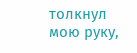толкнул мою руку,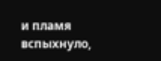и пламя вспыхнуло,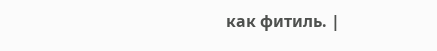как фитиль. |